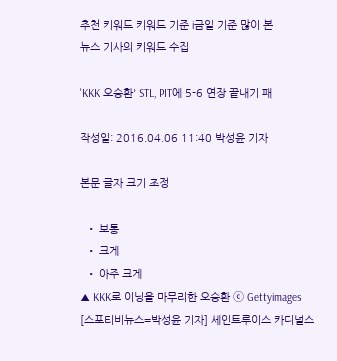추천 키워드 키워드 기준 i금일 기준 많이 본
뉴스 기사의 키워드 수집

'KKK 오승환' STL, PIT에 5-6 연장 끝내기 패

작성일: 2016.04.06 11:40 박성윤 기자

본문 글자 크기 조정

  • 보통
  • 크게
  • 아주 크게
▲ KKK로 이닝을 마무리한 오승환 ⓒ Gettyimages
[스포티비뉴스=박성윤 기자] 세인트루이스 카디널스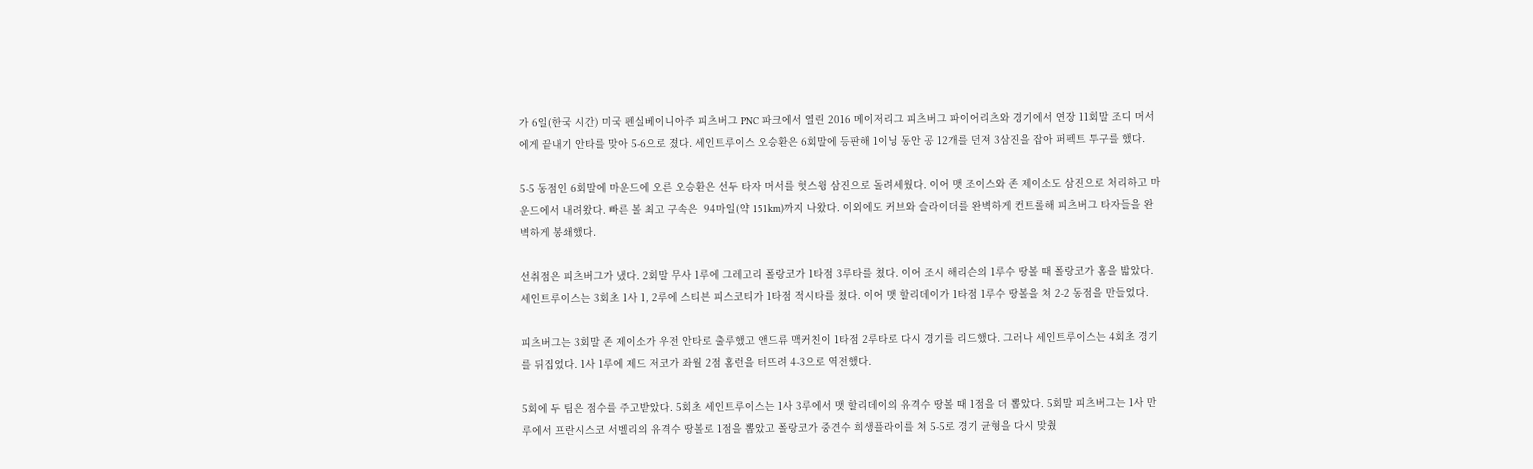가 6일(한국 시간) 미국 펜실베이니아주 피츠버그 PNC 파크에서 열린 2016 메이저리그 피츠버그 파이어리츠와 경기에서 연장 11회말 조디 머서에게 끝내기 안타를 맞아 5-6으로 졌다. 세인트루이스 오승환은 6회말에 등판해 1이닝 동안 공 12개를 던져 3삼진을 잡아 퍼펙트 투구를 했다.

5-5 동점인 6회말에 마운드에 오른 오승환은 선두 타자 머서를 헛스윙 삼진으로 돌려세웠다. 이어 맷 조이스와 존 제이소도 삼진으로 처리하고 마운드에서 내려왔다. 빠른 볼 최고 구속은  94마일(약 151km)까지 나왔다. 이외에도 커브와 슬라이더를 완벽하게 컨트롤해 피츠버그 타자들을 완벽하게 봉쇄했다.

선취점은 피츠버그가 냈다. 2회말 무사 1루에 그레고리 폴랑코가 1타점 3루타를 쳤다. 이어 조시 해리슨의 1루수 땅볼 때 폴랑코가 홈을 밟았다. 세인트루이스는 3회초 1사 1, 2루에 스티븐 피스코티가 1타점 적시타를 쳤다. 이어 맷 할리데이가 1타점 1루수 땅볼을 쳐 2-2 동점을 만들었다.

피츠버그는 3회말 존 제이소가 우전 안타로 출루했고 앤드류 맥커친이 1타점 2루타로 다시 경기를 리드했다. 그러나 세인트루이스는 4회초 경기를 뒤집었다. 1사 1루에 제드 저코가 좌월 2점 홈런을 터뜨려 4-3으로 역전했다.

5회에 두 팀은 점수를 주고받았다. 5회초 세인트루이스는 1사 3루에서 맷 할리데이의 유격수 땅볼 때 1점을 더 뽑았다. 5회말 피츠버그는 1사 만루에서 프란시스코 서벨리의 유격수 땅볼로 1점을 뽑았고 폴랑코가 중견수 희생플라이를 쳐 5-5로 경기 균형을 다시 맞췄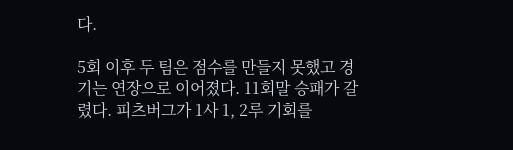다.

5회 이후 두 팀은 점수를 만들지 못했고 경기는 연장으로 이어졌다. 11회말 승패가 갈렸다. 피츠버그가 1사 1, 2루 기회를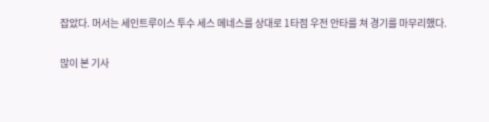잡았다. 머서는 세인트루이스 투수 세스 메네스를 상대로 1타점 우전 안타를 쳐 경기를 마무리했다.

많이 본 기사